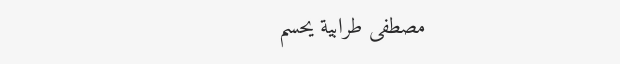مصطفى طرابية يحسم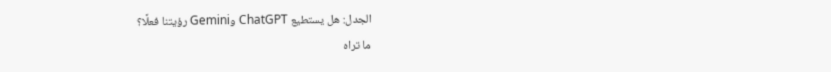الجدل: هل يستطيع ChatGPT وGemini رؤيتنا فعلًا؟
ما تراه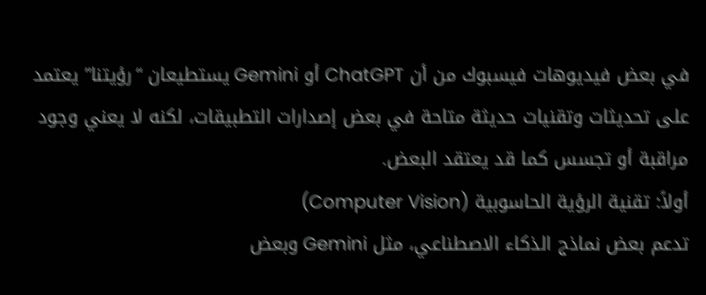في بعض فيديوهات فيسبوك من أن ChatGPT أو Gemini يستطيعان “رؤيتنا” يعتمد على تحديثات وتقنيات حديثة متاحة في بعض إصدارات التطبيقات، لكنه لا يعني وجود مراقبة أو تجسس كما قد يعتقد البعض.
أولاً: تقنية الرؤية الحاسوبية (Computer Vision)
تدعم بعض نماذج الذكاء الاصطناعي، مثل Gemini وبعض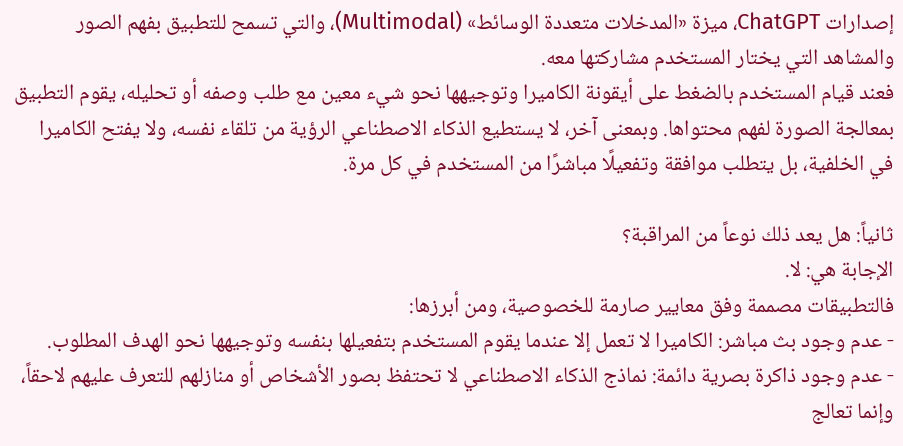إصدارات ChatGPT، ميزة «المدخلات متعددة الوسائط» (Multimodal)، والتي تسمح للتطبيق بفهم الصور والمشاهد التي يختار المستخدم مشاركتها معه.
فعند قيام المستخدم بالضغط على أيقونة الكاميرا وتوجيهها نحو شيء معين مع طلب وصفه أو تحليله، يقوم التطبيق بمعالجة الصورة لفهم محتواها. وبمعنى آخر، لا يستطيع الذكاء الاصطناعي الرؤية من تلقاء نفسه، ولا يفتح الكاميرا في الخلفية، بل يتطلب موافقة وتفعيلًا مباشرًا من المستخدم في كل مرة.

ثانياً: هل يعد ذلك نوعاً من المراقبة؟
الإجابة هي: لا.
فالتطبيقات مصممة وفق معايير صارمة للخصوصية، ومن أبرزها:
- عدم وجود بث مباشر: الكاميرا لا تعمل إلا عندما يقوم المستخدم بتفعيلها بنفسه وتوجيهها نحو الهدف المطلوب.
- عدم وجود ذاكرة بصرية دائمة: نماذج الذكاء الاصطناعي لا تحتفظ بصور الأشخاص أو منازلهم للتعرف عليهم لاحقاً، وإنما تعالج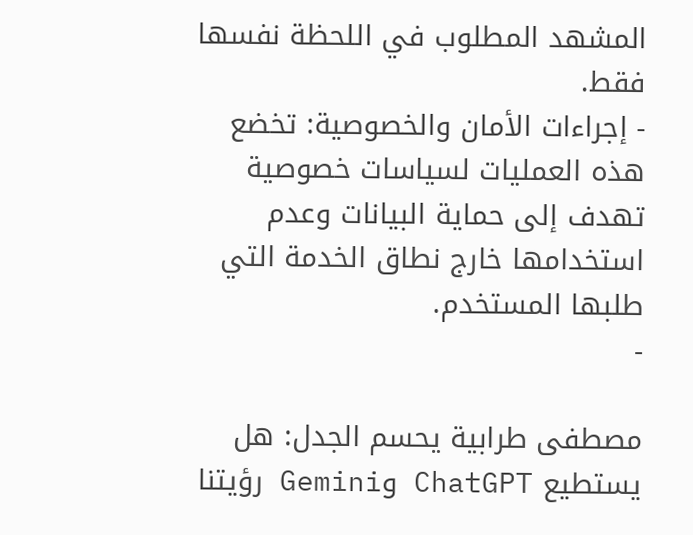المشهد المطلوب في اللحظة نفسها فقط.
- إجراءات الأمان والخصوصية: تخضع هذه العمليات لسياسات خصوصية تهدف إلى حماية البيانات وعدم استخدامها خارج نطاق الخدمة التي طلبها المستخدم.
-

مصطفى طرابية يحسم الجدل: هل يستطيع ChatGPT وGemini رؤيتنا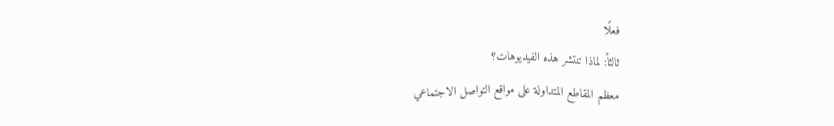فعلًا
ثالثاً: لماذا تنتشر هذه الفيديوهات؟
معظم المقاطع المتداولة على مواقع التواصل الاجتماعي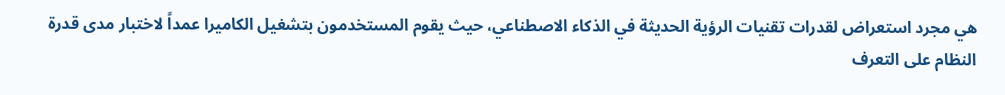هي مجرد استعراض لقدرات تقنيات الرؤية الحديثة في الذكاء الاصطناعي، حيث يقوم المستخدمون بتشغيل الكاميرا عمداً لاختبار مدى قدرة النظام على التعرف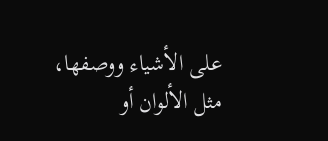على الأشياء ووصفها، مثل الألوان أو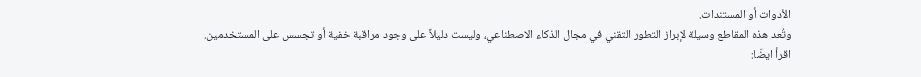الأدوات أو المستندات.
وتُعد هذه المقاطع وسيلة لإبراز التطور التقني في مجال الذكاء الاصطناعي، وليست دليلاً على وجود مراقبة خفية أو تجسس على المستخدمين.
اقرأ ايضَا: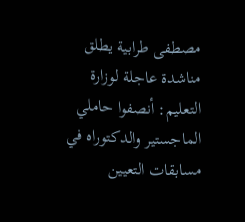مصطفى طرابية يطلق مناشدة عاجلة لوزارة التعليم: أنصفوا حاملي الماجستير والدكتوراه في مسابقات التعيين